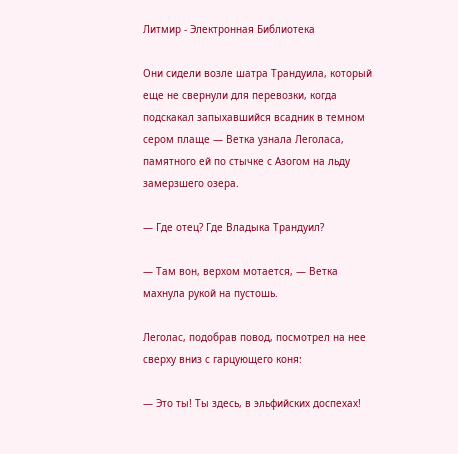Литмир - Электронная Библиотека

Они сидели возле шатра Трандуила, который еще не свернули для перевозки, когда подскакал запыхавшийся всадник в темном сером плаще — Ветка узнала Леголаса, памятного ей по стычке с Азогом на льду замерзшего озера.

— Где отец? Где Владыка Трандуил?

— Там вон, верхом мотается, — Ветка махнула рукой на пустошь.

Леголас, подобрав повод, посмотрел на нее сверху вниз с гарцующего коня:

— Это ты! Ты здесь, в эльфийских доспехах!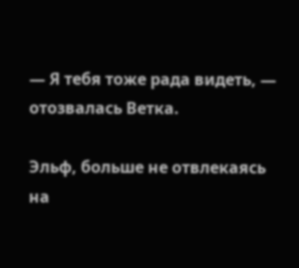— Я тебя тоже рада видеть, — отозвалась Ветка.

Эльф, больше не отвлекаясь на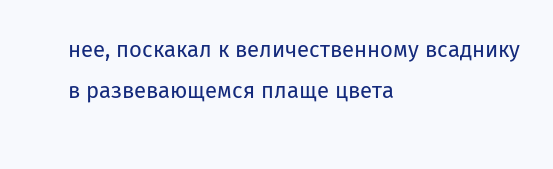нее, поскакал к величественному всаднику в развевающемся плаще цвета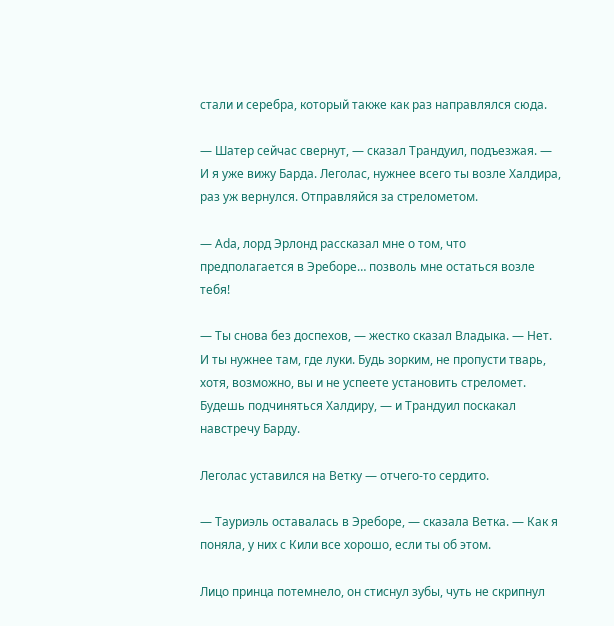стали и серебра, который также как раз направлялся сюда.

— Шатер сейчас свернут, — сказал Трандуил, подъезжая. — И я уже вижу Барда. Леголас, нужнее всего ты возле Халдира, раз уж вернулся. Отправляйся за стрелометом.

— Аda, лорд Эрлонд рассказал мне о том, что предполагается в Эреборе… позволь мне остаться возле тебя!

— Ты снова без доспехов, — жестко сказал Владыка. — Нет. И ты нужнее там, где луки. Будь зорким, не пропусти тварь, хотя, возможно, вы и не успеете установить стреломет. Будешь подчиняться Халдиру, — и Трандуил поскакал навстречу Барду.

Леголас уставился на Ветку — отчего-то сердито.

— Тауриэль оставалась в Эреборе, — сказала Ветка. — Как я поняла, у них с Кили все хорошо, если ты об этом.

Лицо принца потемнело, он стиснул зубы, чуть не скрипнул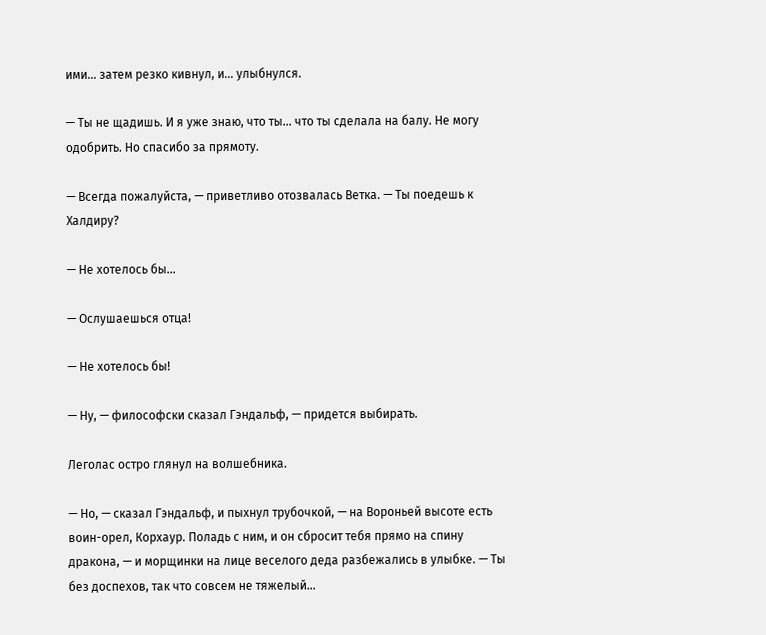ими… затем резко кивнул, и… улыбнулся.

— Ты не щадишь. И я уже знаю, что ты… что ты сделала на балу. Не могу одобрить. Но спасибо за прямоту.

— Всегда пожалуйста, — приветливо отозвалась Ветка. — Ты поедешь к Халдиру?

— Не хотелось бы…

— Ослушаешься отца!

— Не хотелось бы!

— Ну, — философски сказал Гэндальф, — придется выбирать.

Леголас остро глянул на волшебника.

— Но, — сказал Гэндальф, и пыхнул трубочкой, — на Вороньей высоте есть воин-орел, Корхаур. Поладь с ним, и он сбросит тебя прямо на спину дракона, — и морщинки на лице веселого деда разбежались в улыбке. — Ты без доспехов, так что совсем не тяжелый…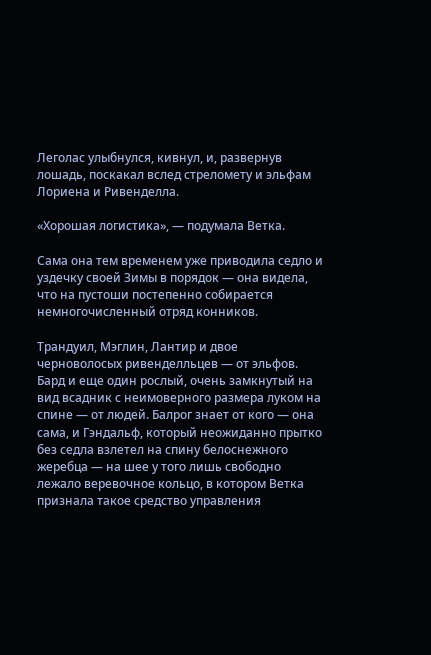Леголас улыбнулся, кивнул, и, развернув лошадь, поскакал вслед стреломету и эльфам Лориена и Ривенделла.

«Хорошая логистика», — подумала Ветка.

Сама она тем временем уже приводила седло и уздечку своей Зимы в порядок — она видела, что на пустоши постепенно собирается немногочисленный отряд конников.

Трандуил, Мэглин, Лантир и двое черноволосых ривенделльцев — от эльфов. Бард и еще один рослый, очень замкнутый на вид всадник с неимоверного размера луком на спине — от людей. Балрог знает от кого — она сама, и Гэндальф, который неожиданно прытко без седла взлетел на спину белоснежного жеребца — на шее у того лишь свободно лежало веревочное кольцо, в котором Ветка признала такое средство управления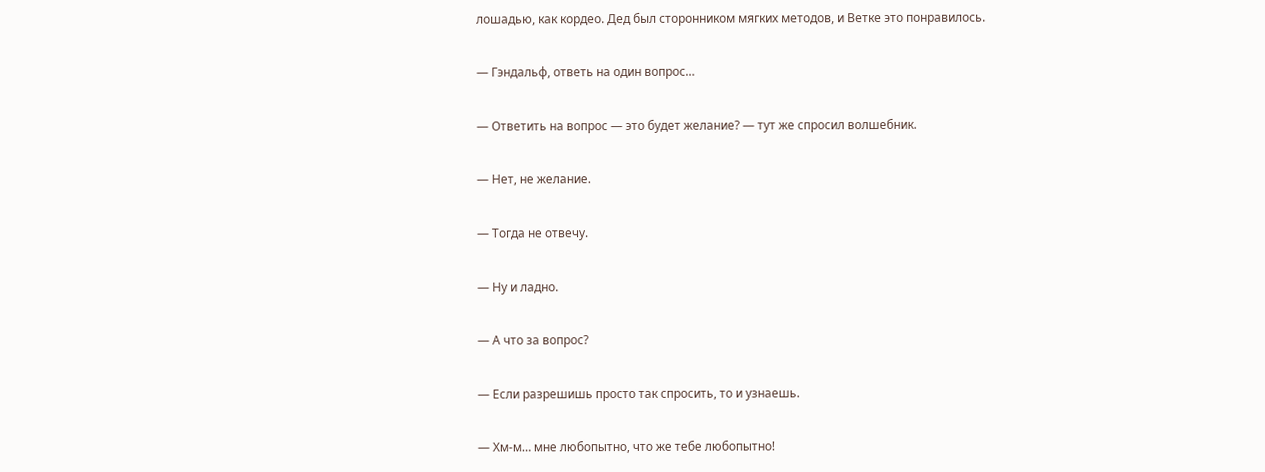лошадью, как кордео. Дед был сторонником мягких методов, и Ветке это понравилось.

— Гэндальф, ответь на один вопрос…

— Ответить на вопрос — это будет желание? — тут же спросил волшебник.

— Нет, не желание.

— Тогда не отвечу.

— Ну и ладно.

— А что за вопрос?

— Если разрешишь просто так спросить, то и узнаешь.

— Хм-м… мне любопытно, что же тебе любопытно!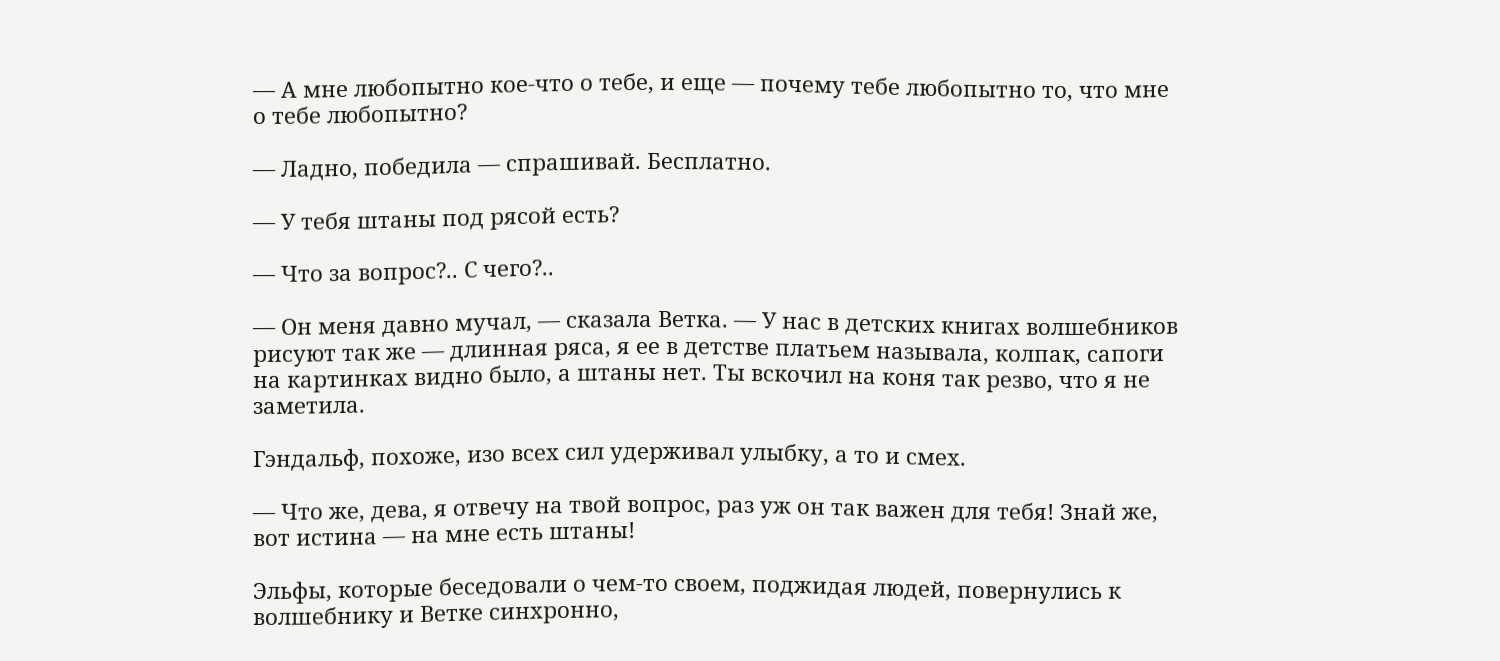— А мне любопытно кое-что о тебе, и еще — почему тебе любопытно то, что мне о тебе любопытно?

— Ладно, победила — спрашивай. Бесплатно.

— У тебя штаны под рясой есть?

— Что за вопрос?.. С чего?..

— Он меня давно мучал, — сказала Ветка. — У нас в детских книгах волшебников рисуют так же — длинная ряса, я ее в детстве платьем называла, колпак, сапоги на картинках видно было, а штаны нет. Ты вскочил на коня так резво, что я не заметила.

Гэндальф, похоже, изо всех сил удерживал улыбку, а то и смех.

— Что же, дева, я отвечу на твой вопрос, раз уж он так важен для тебя! Знай же, вот истина — на мне есть штаны!

Эльфы, которые беседовали о чем-то своем, поджидая людей, повернулись к волшебнику и Ветке синхронно,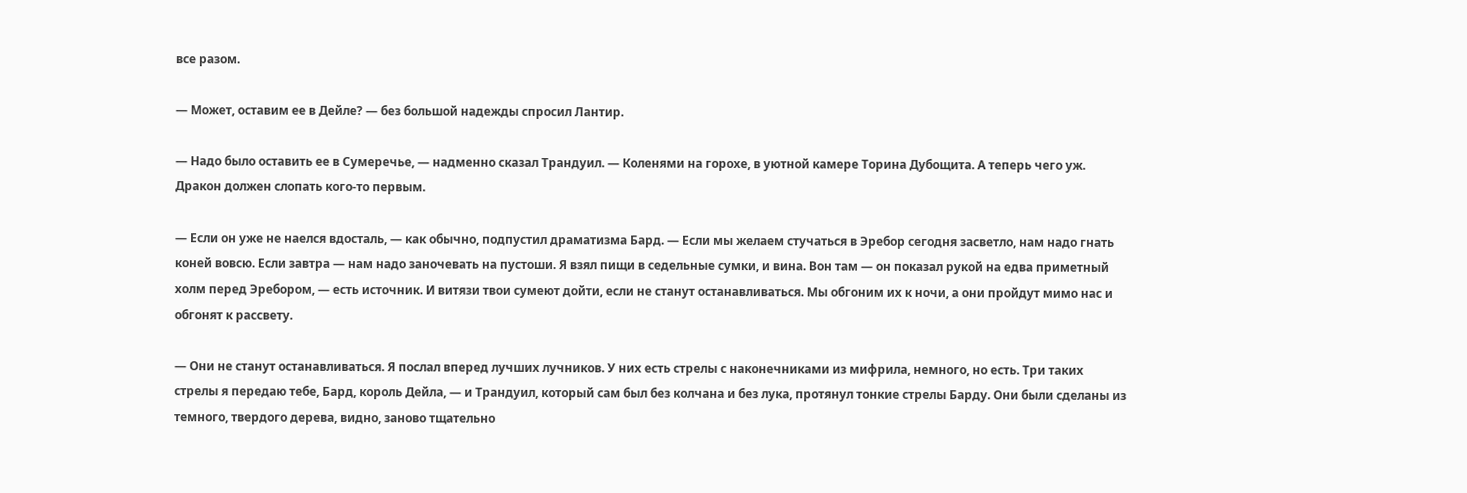все разом.

— Может, оставим ее в Дейле? — без большой надежды спросил Лантир.

— Надо было оставить ее в Сумеречье, — надменно сказал Трандуил. — Коленями на горохе, в уютной камере Торина Дубощита. А теперь чего уж. Дракон должен слопать кого-то первым.

— Если он уже не наелся вдосталь, — как обычно, подпустил драматизма Бард. — Если мы желаем стучаться в Эребор сегодня засветло, нам надо гнать коней вовсю. Если завтра — нам надо заночевать на пустоши. Я взял пищи в седельные сумки, и вина. Вон там — он показал рукой на едва приметный холм перед Эребором, — есть источник. И витязи твои сумеют дойти, если не станут останавливаться. Мы обгоним их к ночи, а они пройдут мимо нас и обгонят к рассвету.

— Они не станут останавливаться. Я послал вперед лучших лучников. У них есть стрелы с наконечниками из мифрила, немного, но есть. Три таких стрелы я передаю тебе, Бард, король Дейла, — и Трандуил, который сам был без колчана и без лука, протянул тонкие стрелы Барду. Они были сделаны из темного, твердого дерева, видно, заново тщательно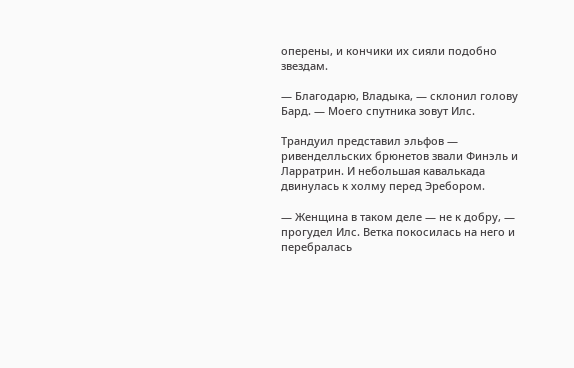оперены, и кончики их сияли подобно звездам.

— Благодарю, Владыка, — склонил голову Бард. — Моего спутника зовут Илс.

Трандуил представил эльфов — ривенделльских брюнетов звали Финэль и Ларратрин. И небольшая кавалькада двинулась к холму перед Эребором.

— Женщина в таком деле — не к добру, — прогудел Илс. Ветка покосилась на него и перебралась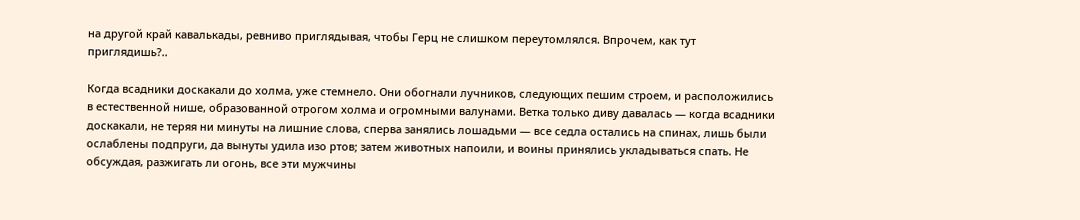на другой край кавалькады, ревниво приглядывая, чтобы Герц не слишком переутомлялся. Впрочем, как тут приглядишь?..

Когда всадники доскакали до холма, уже стемнело. Они обогнали лучников, следующих пешим строем, и расположились в естественной нише, образованной отрогом холма и огромными валунами. Ветка только диву давалась — когда всадники доскакали, не теряя ни минуты на лишние слова, сперва занялись лошадьми — все седла остались на спинах, лишь были ослаблены подпруги, да вынуты удила изо ртов; затем животных напоили, и воины принялись укладываться спать. Не обсуждая, разжигать ли огонь, все эти мужчины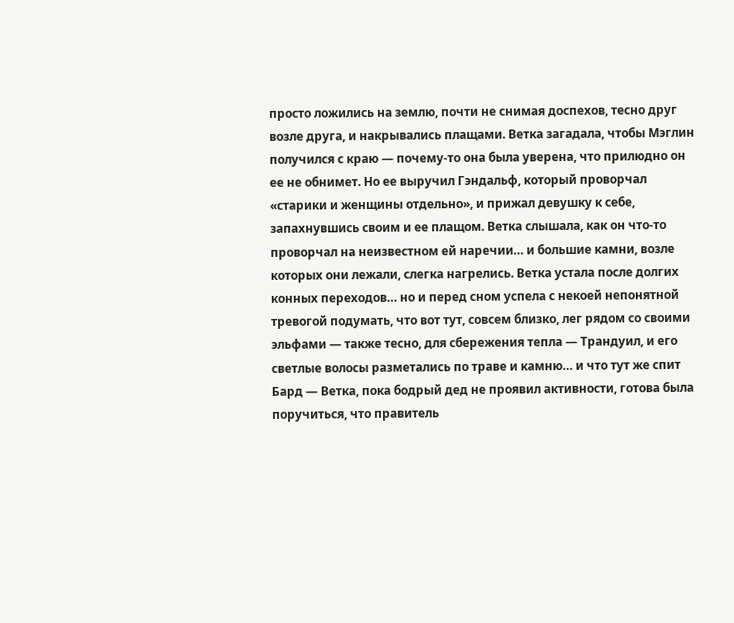просто ложились на землю, почти не снимая доспехов, тесно друг возле друга, и накрывались плащами. Ветка загадала, чтобы Мэглин получился с краю — почему-то она была уверена, что прилюдно он ее не обнимет. Но ее выручил Гэндальф, который проворчал «старики и женщины отдельно», и прижал девушку к себе, запахнувшись своим и ее плащом. Ветка слышала, как он что-то проворчал на неизвестном ей наречии… и большие камни, возле которых они лежали, слегка нагрелись. Ветка устала после долгих конных переходов… но и перед сном успела с некоей непонятной тревогой подумать, что вот тут, совсем близко, лег рядом со своими эльфами — также тесно, для сбережения тепла — Трандуил, и его светлые волосы разметались по траве и камню… и что тут же спит Бард — Ветка, пока бодрый дед не проявил активности, готова была поручиться, что правитель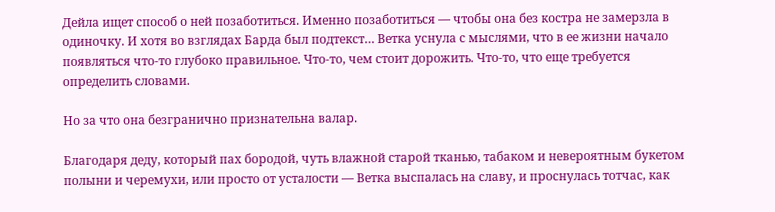Дейла ищет способ о ней позаботиться. Именно позаботиться — чтобы она без костра не замерзла в одиночку. И хотя во взглядах Барда был подтекст… Ветка уснула с мыслями, что в ее жизни начало появляться что-то глубоко правильное. Что-то, чем стоит дорожить. Что-то, что еще требуется определить словами.

Но за что она безгранично признательна валар.

Благодаря деду, который пах бородой, чуть влажной старой тканью, табаком и невероятным букетом полыни и черемухи, или просто от усталости — Ветка выспалась на славу, и проснулась тотчас, как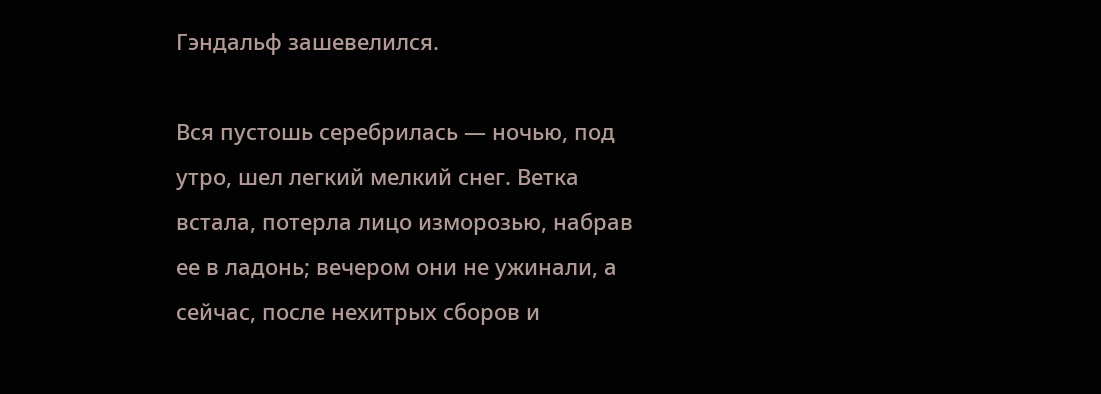Гэндальф зашевелился.

Вся пустошь серебрилась — ночью, под утро, шел легкий мелкий снег. Ветка встала, потерла лицо изморозью, набрав ее в ладонь; вечером они не ужинали, а сейчас, после нехитрых сборов и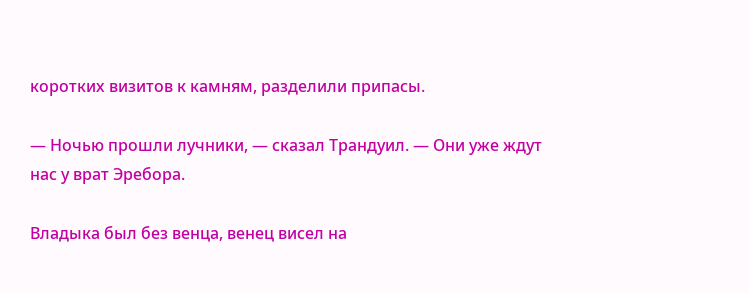коротких визитов к камням, разделили припасы.

— Ночью прошли лучники, — сказал Трандуил. — Они уже ждут нас у врат Эребора.

Владыка был без венца, венец висел на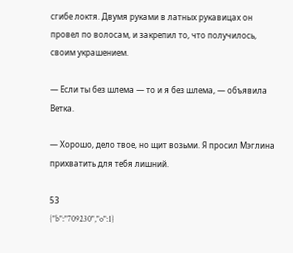сгибе локтя. Двумя руками в латных рукавицах он провел по волосам, и закрепил то, что получилось, своим украшением.

— Если ты без шлема — то и я без шлема, — объявила Ветка.

— Хорошо, дело твое, но щит возьми. Я просил Мэглина прихватить для тебя лишний.

53
{"b":"709230","o":1}